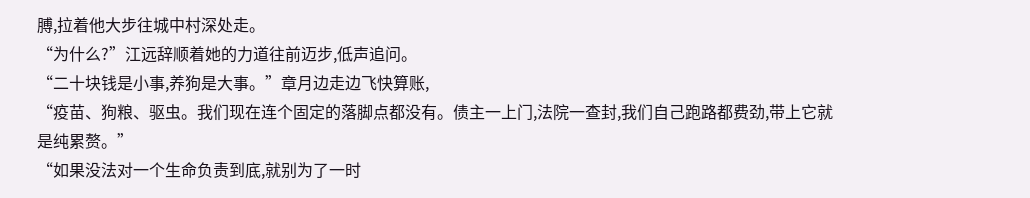膊,拉着他大步往城中村深处走。
“为什么?”江远辞顺着她的力道往前迈步,低声追问。
“二十块钱是小事,养狗是大事。”章月边走边飞快算账,
“疫苗、狗粮、驱虫。我们现在连个固定的落脚点都没有。债主一上门,法院一查封,我们自己跑路都费劲,带上它就是纯累赘。”
“如果没法对一个生命负责到底,就别为了一时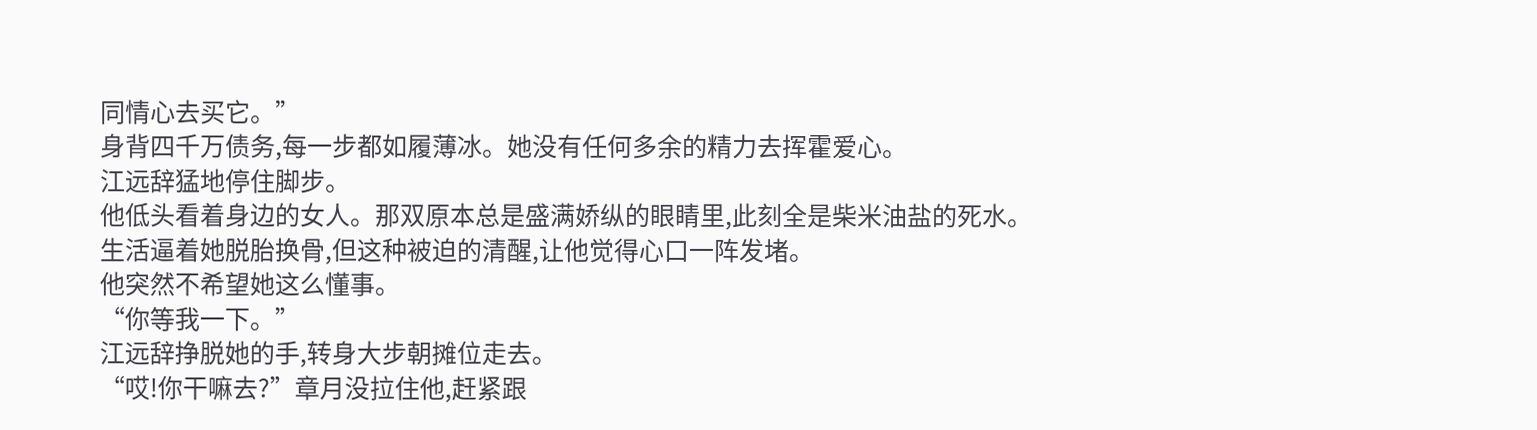同情心去买它。”
身背四千万债务,每一步都如履薄冰。她没有任何多余的精力去挥霍爱心。
江远辞猛地停住脚步。
他低头看着身边的女人。那双原本总是盛满娇纵的眼睛里,此刻全是柴米油盐的死水。
生活逼着她脱胎换骨,但这种被迫的清醒,让他觉得心口一阵发堵。
他突然不希望她这么懂事。
“你等我一下。”
江远辞挣脱她的手,转身大步朝摊位走去。
“哎!你干嘛去?”章月没拉住他,赶紧跟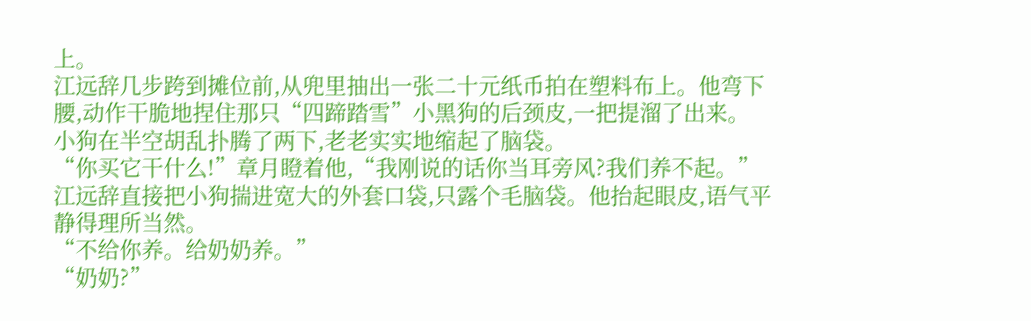上。
江远辞几步跨到摊位前,从兜里抽出一张二十元纸币拍在塑料布上。他弯下腰,动作干脆地捏住那只“四蹄踏雪”小黑狗的后颈皮,一把提溜了出来。
小狗在半空胡乱扑腾了两下,老老实实地缩起了脑袋。
“你买它干什么!”章月瞪着他,“我刚说的话你当耳旁风?我们养不起。”
江远辞直接把小狗揣进宽大的外套口袋,只露个毛脑袋。他抬起眼皮,语气平静得理所当然。
“不给你养。给奶奶养。”
“奶奶?”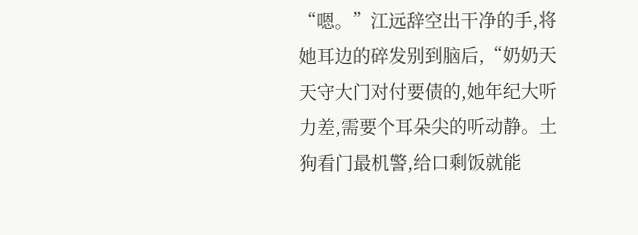“嗯。”江远辞空出干净的手,将她耳边的碎发别到脑后,“奶奶天天守大门对付要债的,她年纪大听力差,需要个耳朵尖的听动静。土狗看门最机警,给口剩饭就能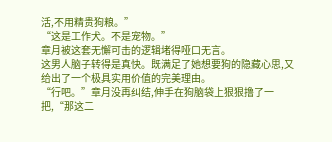活,不用精贵狗粮。”
“这是工作犬。不是宠物。”
章月被这套无懈可击的逻辑堵得哑口无言。
这男人脑子转得是真快。既满足了她想要狗的隐藏心思,又给出了一个极具实用价值的完美理由。
“行吧。”章月没再纠结,伸手在狗脑袋上狠狠撸了一把,“那这二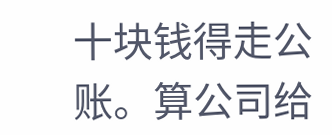十块钱得走公账。算公司给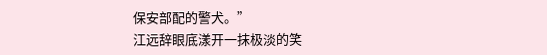保安部配的警犬。”
江远辞眼底漾开一抹极淡的笑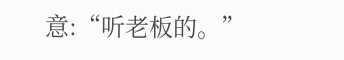意:“听老板的。”